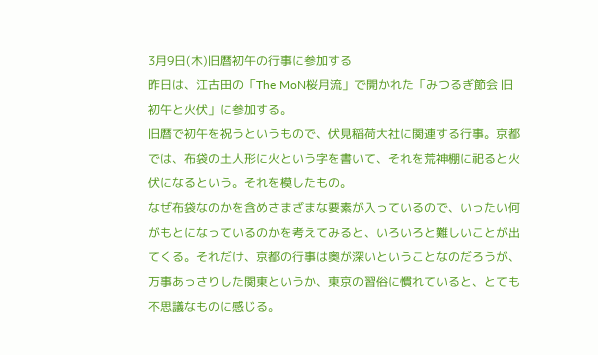3月9日(木)旧暦初午の行事に参加する
昨日は、江古田の「The MoN桜月流」で開かれた「みつるぎ節会 旧初午と火伏」に参加する。
旧暦で初午を祝うというもので、伏見稲荷大社に関連する行事。京都では、布袋の土人形に火という字を書いて、それを荒神棚に祀ると火伏になるという。それを模したもの。
なぜ布袋なのかを含めさまざまな要素が入っているので、いったい何がもとになっているのかを考えてみると、いろいろと難しいことが出てくる。それだけ、京都の行事は奥が深いということなのだろうが、万事あっさりした関東というか、東京の習俗に慣れていると、とても不思議なものに感じる。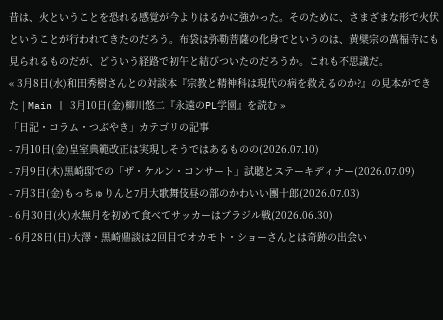昔は、火ということを恐れる感覚が今よりはるかに強かった。そのために、さまざまな形で火伏ということが行われてきたのだろう。布袋は弥勒菩薩の化身でというのは、黄檗宗の萬福寺にも見られるものだが、どういう経路で初午と結びついたのだろうか。これも不思議だ。
« 3月8日(水)和田秀樹さんとの対談本『宗教と精神科は現代の病を救えるのか?』の見本ができた | Main | 3月10日(金)柳川悠二『永遠のPL学園』を読む »
「日記・コラム・つぶやき」カテゴリの記事
- 7月10日(金)皇室典範改正は実現しそうではあるものの(2026.07.10)
- 7月9日(木)黒崎邸での「ザ・ケルン・コンサート」試聴とステーキディナー(2026.07.09)
- 7月3日(金)もっちゅりんと7月大歌舞伎昼の部のかわいい團十郎(2026.07.03)
- 6月30日(火)水無月を初めて食べてサッカーはブラジル戦(2026.06.30)
- 6月28日(日)大澤・黒崎鼎談は2回目でオカモト・ショーさんとは奇跡の出会い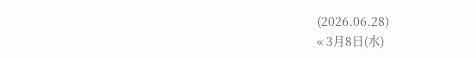(2026.06.28)
« 3月8日(水)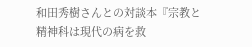和田秀樹さんとの対談本『宗教と精神科は現代の病を救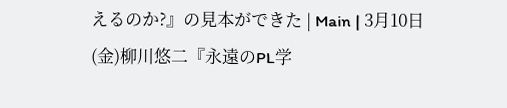えるのか?』の見本ができた | Main | 3月10日(金)柳川悠二『永遠のPL学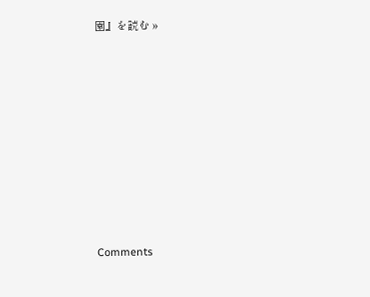園』を読む »













Comments